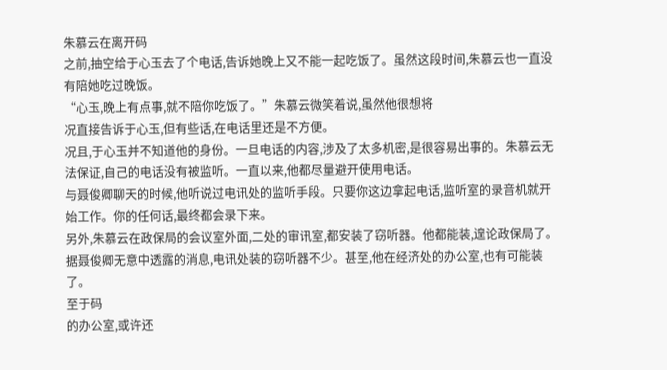朱慕云在离开码
之前,抽空给于心玉去了个电话,告诉她晚上又不能一起吃饭了。虽然这段时间,朱慕云也一直没有陪她吃过晚饭。
“心玉,晚上有点事,就不陪你吃饭了。”朱慕云微笑着说,虽然他很想将
况直接告诉于心玉,但有些话,在电话里还是不方便。
况且,于心玉并不知道他的身份。一旦电话的内容,涉及了太多机密,是很容易出事的。朱慕云无法保证,自己的电话没有被监听。一直以来,他都尽量避开使用电话。
与聂俊卿聊天的时候,他听说过电讯处的监听手段。只要你这边拿起电话,监听室的录音机就开始工作。你的任何话,最终都会录下来。
另外,朱慕云在政保局的会议室外面,二处的审讯室,都安装了窃听器。他都能装,遑论政保局了。据聂俊卿无意中透露的消息,电讯处装的窃听器不少。甚至,他在经济处的办公室,也有可能装了。
至于码
的办公室,或许还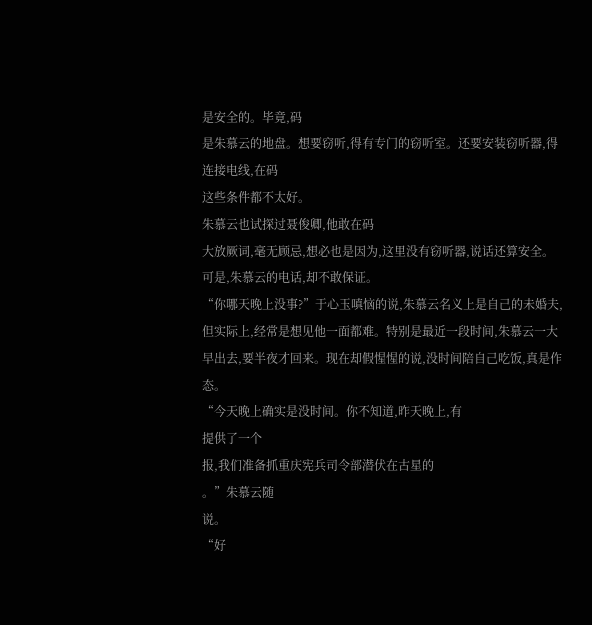是安全的。毕竟,码
是朱慕云的地盘。想要窃听,得有专门的窃听室。还要安装窃听器,得连接电线,在码
这些条件都不太好。
朱慕云也试探过聂俊卿,他敢在码
大放厥词,毫无顾忌,想必也是因为,这里没有窃听器,说话还算安全。可是,朱慕云的电话,却不敢保证。
“你哪天晚上没事?”于心玉嗔恼的说,朱慕云名义上是自己的未婚夫,但实际上,经常是想见他一面都难。特别是最近一段时间,朱慕云一大早出去,要半夜才回来。现在却假惺惺的说,没时间陪自己吃饭,真是作态。
“今天晚上确实是没时间。你不知道,昨天晚上,有
提供了一个
报,我们准备抓重庆宪兵司令部潜伏在古星的
。”朱慕云随
说。
“好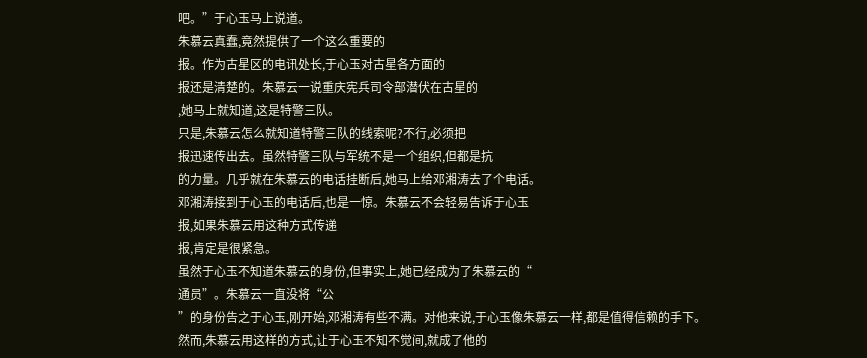吧。”于心玉马上说道。
朱慕云真蠢,竟然提供了一个这么重要的
报。作为古星区的电讯处长,于心玉对古星各方面的
报还是清楚的。朱慕云一说重庆宪兵司令部潜伏在古星的
,她马上就知道,这是特警三队。
只是,朱慕云怎么就知道特警三队的线索呢?不行,必须把
报迅速传出去。虽然特警三队与军统不是一个组织,但都是抗
的力量。几乎就在朱慕云的电话挂断后,她马上给邓湘涛去了个电话。
邓湘涛接到于心玉的电话后,也是一惊。朱慕云不会轻易告诉于心玉
报,如果朱慕云用这种方式传递
报,肯定是很紧急。
虽然于心玉不知道朱慕云的身份,但事实上,她已经成为了朱慕云的“
通员”。朱慕云一直没将“公
”的身份告之于心玉,刚开始,邓湘涛有些不满。对他来说,于心玉像朱慕云一样,都是值得信赖的手下。
然而,朱慕云用这样的方式,让于心玉不知不觉间,就成了他的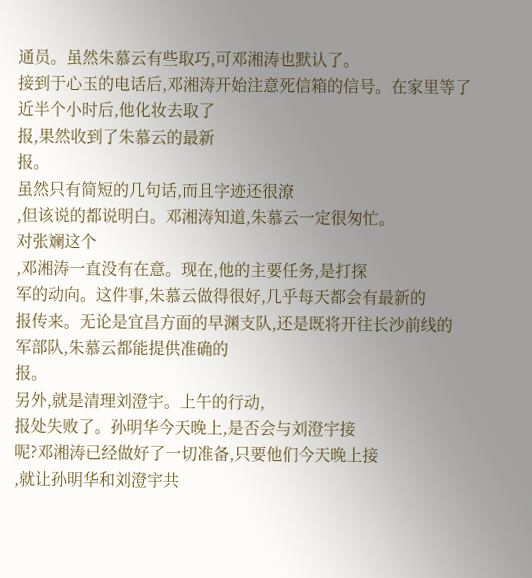通员。虽然朱慕云有些取巧,可邓湘涛也默认了。
接到于心玉的电话后,邓湘涛开始注意死信箱的信号。在家里等了近半个小时后,他化妆去取了
报,果然收到了朱慕云的最新
报。
虽然只有简短的几句话,而且字迹还很潦
,但该说的都说明白。邓湘涛知道,朱慕云一定很匆忙。
对张斓这个
,邓湘涛一直没有在意。现在,他的主要任务,是打探
军的动向。这件事,朱慕云做得很好,几乎每天都会有最新的
报传来。无论是宜昌方面的早渊支队,还是既将开往长沙前线的
军部队,朱慕云都能提供准确的
报。
另外,就是清理刘澄宇。上午的行动,
报处失败了。孙明华今天晚上,是否会与刘澄宇接
呢?邓湘涛已经做好了一切准备,只要他们今天晚上接
,就让孙明华和刘澄宇共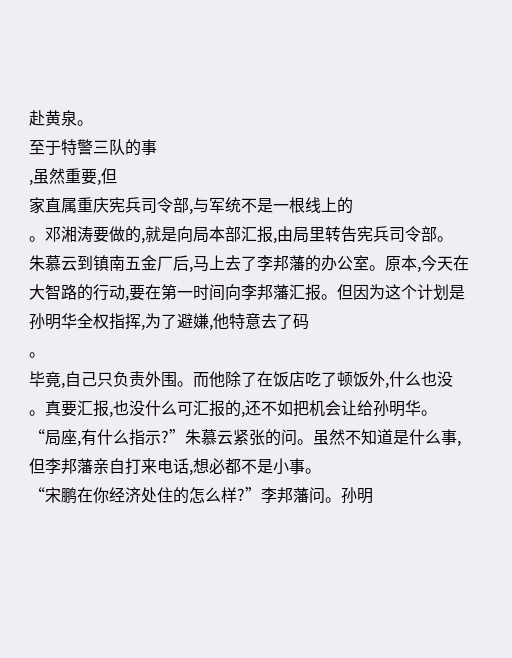赴黄泉。
至于特警三队的事
,虽然重要,但
家直属重庆宪兵司令部,与军统不是一根线上的
。邓湘涛要做的,就是向局本部汇报,由局里转告宪兵司令部。
朱慕云到镇南五金厂后,马上去了李邦藩的办公室。原本,今天在大智路的行动,要在第一时间向李邦藩汇报。但因为这个计划是孙明华全权指挥,为了避嫌,他特意去了码
。
毕竟,自己只负责外围。而他除了在饭店吃了顿饭外,什么也没
。真要汇报,也没什么可汇报的,还不如把机会让给孙明华。
“局座,有什么指示?”朱慕云紧张的问。虽然不知道是什么事,但李邦藩亲自打来电话,想必都不是小事。
“宋鹏在你经济处住的怎么样?”李邦藩问。孙明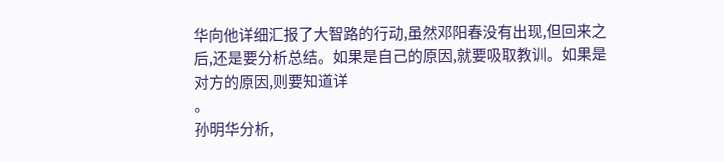华向他详细汇报了大智路的行动,虽然邓阳春没有出现,但回来之后,还是要分析总结。如果是自己的原因,就要吸取教训。如果是对方的原因,则要知道详
。
孙明华分析,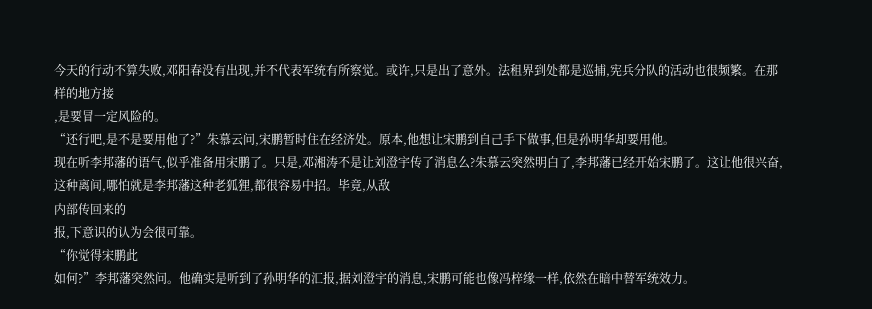今天的行动不算失败,邓阳春没有出现,并不代表军统有所察觉。或许,只是出了意外。法租界到处都是巡捕,宪兵分队的活动也很频繁。在那样的地方接
,是要冒一定风险的。
“还行吧,是不是要用他了?”朱慕云问,宋鹏暂时住在经济处。原本,他想让宋鹏到自己手下做事,但是孙明华却要用他。
现在听李邦藩的语气,似乎准备用宋鹏了。只是,邓湘涛不是让刘澄宇传了消息么?朱慕云突然明白了,李邦藩已经开始宋鹏了。这让他很兴奋,这种离间,哪怕就是李邦藩这种老狐狸,都很容易中招。毕竟,从敌
内部传回来的
报,下意识的认为会很可靠。
“你觉得宋鹏此
如何?”李邦藩突然问。他确实是听到了孙明华的汇报,据刘澄宇的消息,宋鹏可能也像冯梓缘一样,依然在暗中替军统效力。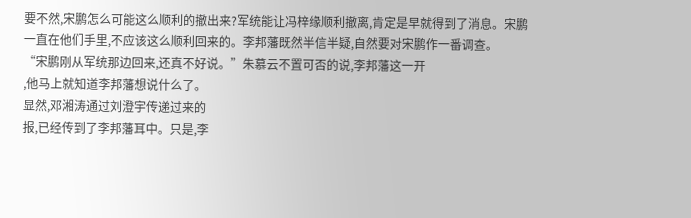要不然,宋鹏怎么可能这么顺利的撤出来?军统能让冯梓缘顺利撤离,肯定是早就得到了消息。宋鹏一直在他们手里,不应该这么顺利回来的。李邦藩既然半信半疑,自然要对宋鹏作一番调查。
“宋鹏刚从军统那边回来,还真不好说。”朱慕云不置可否的说,李邦藩这一开
,他马上就知道李邦藩想说什么了。
显然,邓湘涛通过刘澄宇传递过来的
报,已经传到了李邦藩耳中。只是,李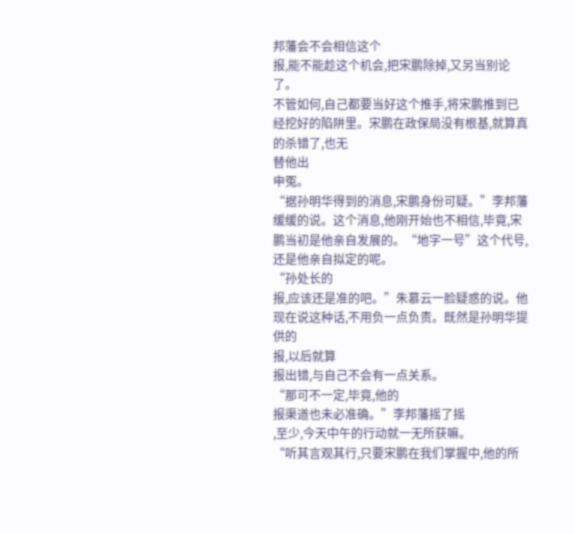邦藩会不会相信这个
报,能不能趁这个机会,把宋鹏除掉,又另当别论了。
不管如何,自己都要当好这个推手,将宋鹏推到已经挖好的陷阱里。宋鹏在政保局没有根基,就算真的杀错了,也无
替他出
申冤。
“据孙明华得到的消息,宋鹏身份可疑。”李邦藩缓缓的说。这个消息,他刚开始也不相信,毕竟,宋鹏当初是他亲自发展的。“地字一号”这个代号,还是他亲自拟定的呢。
“孙处长的
报,应该还是准的吧。”朱慕云一脸疑惑的说。他现在说这种话,不用负一点负责。既然是孙明华提供的
报,以后就算
报出错,与自己不会有一点关系。
“那可不一定,毕竟,他的
报渠道也未必准确。”李邦藩摇了摇
,至少,今天中午的行动就一无所获嘛。
“听其言观其行,只要宋鹏在我们掌握中,他的所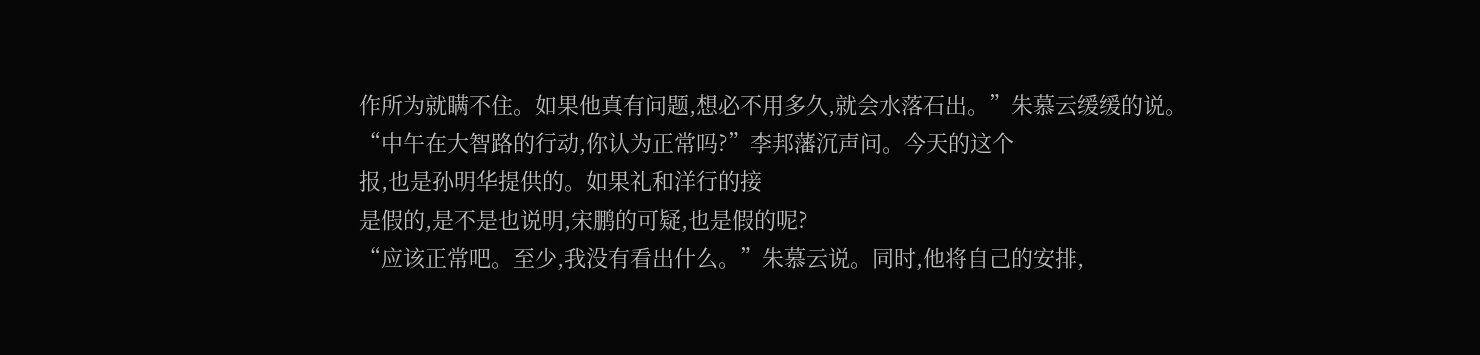作所为就瞒不住。如果他真有问题,想必不用多久,就会水落石出。”朱慕云缓缓的说。
“中午在大智路的行动,你认为正常吗?”李邦藩沉声问。今天的这个
报,也是孙明华提供的。如果礼和洋行的接
是假的,是不是也说明,宋鹏的可疑,也是假的呢?
“应该正常吧。至少,我没有看出什么。”朱慕云说。同时,他将自己的安排,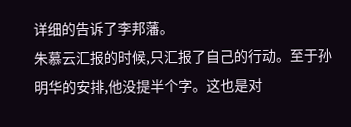详细的告诉了李邦藩。
朱慕云汇报的时候,只汇报了自己的行动。至于孙明华的安排,他没提半个字。这也是对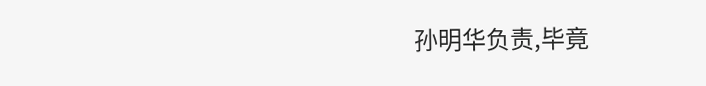孙明华负责,毕竟